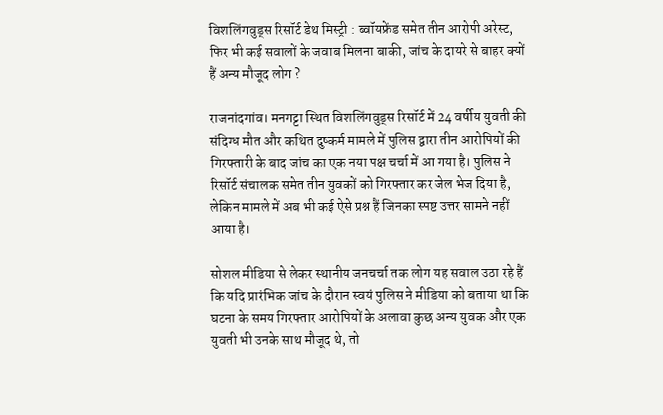विशलिंगवुड्स रिसॉर्ट डेथ मिस्ट्री : ब्वॉयफ्रेंड समेत तीन आरोपी अरेस्ट, फिर भी कई सवालों के जवाब मिलना बाकी, जांच के दायरे से बाहर क्यों हैं अन्य मौजूद लोग ?

राजनांदगांव। मनगट्टा स्थित विशलिंगवुड्स रिसॉर्ट में 24 वर्षीय युवती की संदिग्ध मौत और कथित दुष्कर्म मामले में पुलिस द्वारा तीन आरोपियों की गिरफ्तारी के बाद जांच का एक नया पक्ष चर्चा में आ गया है। पुलिस ने रिसॉर्ट संचालक समेत तीन युवकों को गिरफ्तार कर जेल भेज दिया है, लेकिन मामले में अब भी कई ऐसे प्रश्न हैं जिनका स्पष्ट उत्तर सामने नहीं आया है।

सोशल मीडिया से लेकर स्थानीय जनचर्चा तक लोग यह सवाल उठा रहे हैं कि यदि प्रारंभिक जांच के दौरान स्वयं पुलिस ने मीडिया को बताया था कि घटना के समय गिरफ्तार आरोपियों के अलावा कुछ अन्य युवक और एक युवती भी उनके साथ मौजूद थे, तो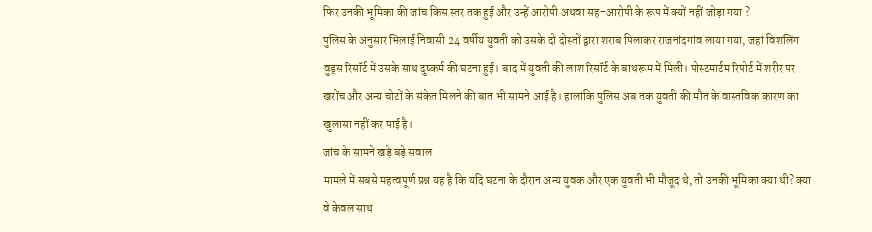फिर उनकी भूमिका की जांच किस स्तर तक हुई और उन्हें आरोपी अथवा सह-आरोपी के रूप में क्यों नहीं जोड़ा गया ?
पुलिस के अनुसार भिलाई निवासी 24 वर्षीय युवती को उसके दो दोस्तों द्वारा शराब पिलाकर राजनांदगांव लाया गया, जहां विशलिंग वुड्स रिसॉर्ट में उसके साथ दुष्कर्म की घटना हुई। बाद में युवती की लाश रिसॉर्ट के बाथरूम में मिली। पोस्टमार्टम रिपोर्ट में शरीर पर खरोंच और अन्य चोटों के संकेत मिलने की बात भी सामने आई है। हालांकि पुलिस अब तक युवती की मौत के वास्तविक कारण का खुलासा नहीं कर पाई है।
जांच के सामने खड़े बड़े सवाल
मामले में सबसे महत्वपूर्ण प्रश्न यह है कि यदि घटना के दौरान अन्य युवक और एक युवती भी मौजूद थे, तो उनकी भूमिका क्या थी? क्या वे केवल साथ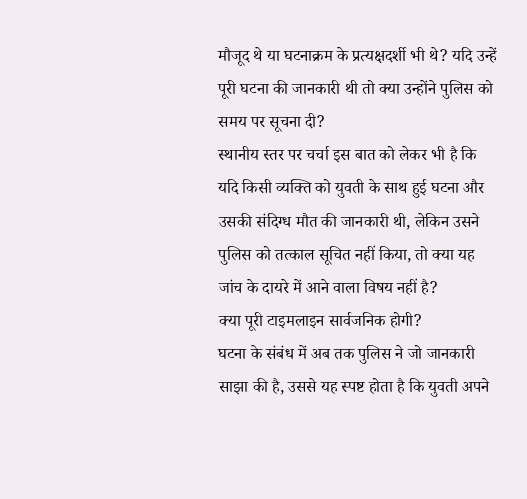मौजूद थे या घटनाक्रम के प्रत्यक्षदर्शी भी थे? यदि उन्हें पूरी घटना की जानकारी थी तो क्या उन्होंने पुलिस को समय पर सूचना दी?
स्थानीय स्तर पर चर्चा इस बात को लेकर भी है कि यदि किसी व्यक्ति को युवती के साथ हुई घटना और उसकी संदिग्ध मौत की जानकारी थी, लेकिन उसने पुलिस को तत्काल सूचित नहीं किया, तो क्या यह जांच के दायरे में आने वाला विषय नहीं है?
क्या पूरी टाइमलाइन सार्वजनिक होगी?
घटना के संबंध में अब तक पुलिस ने जो जानकारी साझा की है, उससे यह स्पष्ट होता है कि युवती अपने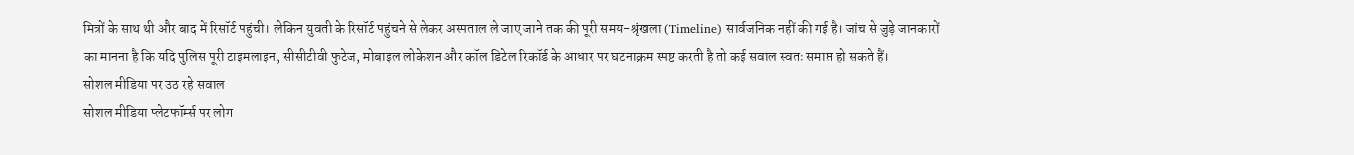मित्रों के साथ थी और बाद में रिसॉर्ट पहुंची। लेकिन युवती के रिसॉर्ट पहुंचने से लेकर अस्पताल ले जाए जाने तक की पूरी समय-श्रृंखला (Timeline) सार्वजनिक नहीं की गई है। जांच से जुड़े जानकारों का मानना है कि यदि पुलिस पूरी टाइमलाइन, सीसीटीवी फुटेज, मोबाइल लोकेशन और कॉल डिटेल रिकॉर्ड के आधार पर घटनाक्रम स्पष्ट करती है तो कई सवाल स्वतः समाप्त हो सकते हैं।
सोशल मीडिया पर उठ रहे सवाल
सोशल मीडिया प्लेटफॉर्म्स पर लोग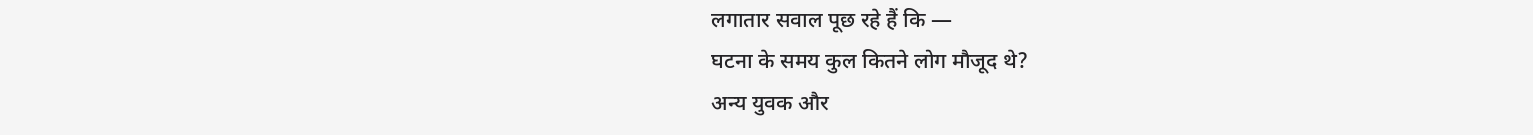लगातार सवाल पूछ रहे हैं कि —
घटना के समय कुल कितने लोग मौजूद थे?
अन्य युवक और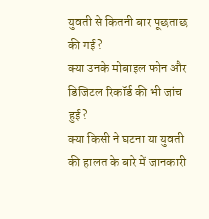युवती से कितनी बार पूछताछ की गई?
क्या उनके मोबाइल फोन और डिजिटल रिकॉर्ड की भी जांच हुई?
क्या किसी ने घटना या युवती की हालत के बारे में जानकारी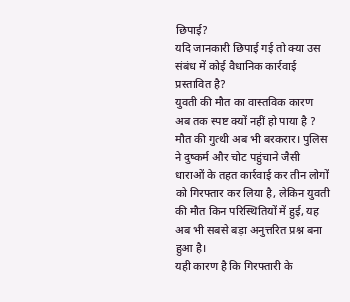छिपाई?
यदि जानकारी छिपाई गई तो क्या उस संबंध में कोई वैधानिक कार्रवाई प्रस्तावित है?
युवती की मौत का वास्तविक कारण अब तक स्पष्ट क्यों नहीं हो पाया है ?
मौत की गुत्थी अब भी बरकरार। पुलिस ने दुष्कर्म और चोट पहुंचाने जैसी धाराओं के तहत कार्रवाई कर तीन लोगों को गिरफ्तार कर लिया है, लेकिन युवती की मौत किन परिस्थितियों में हुई, यह अब भी सबसे बड़ा अनुत्तरित प्रश्न बना हुआ है।
यही कारण है कि गिरफ्तारी के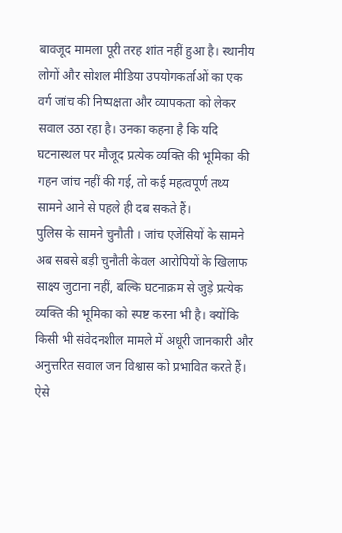बावजूद मामला पूरी तरह शांत नहीं हुआ है। स्थानीय लोगों और सोशल मीडिया उपयोगकर्ताओं का एक वर्ग जांच की निष्पक्षता और व्यापकता को लेकर सवाल उठा रहा है। उनका कहना है कि यदि घटनास्थल पर मौजूद प्रत्येक व्यक्ति की भूमिका की गहन जांच नहीं की गई, तो कई महत्वपूर्ण तथ्य सामने आने से पहले ही दब सकते हैं।
पुलिस के सामने चुनौती । जांच एजेंसियों के सामने अब सबसे बड़ी चुनौती केवल आरोपियों के खिलाफ साक्ष्य जुटाना नहीं, बल्कि घटनाक्रम से जुड़े प्रत्येक व्यक्ति की भूमिका को स्पष्ट करना भी है। क्योंकि किसी भी संवेदनशील मामले में अधूरी जानकारी और अनुत्तरित सवाल जन विश्वास को प्रभावित करते हैं।
ऐसे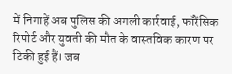में निगाहें अब पुलिस की अगली कार्रवाई, फॉरेंसिक रिपोर्ट और युवती की मौत के वास्तविक कारण पर टिकी हुई हैं। जब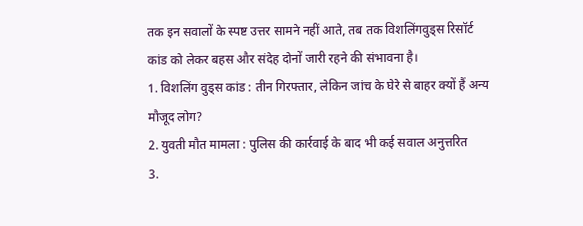तक इन सवालों के स्पष्ट उत्तर सामने नहीं आते, तब तक विशलिंगवुड्स रिसॉर्ट कांड को लेकर बहस और संदेह दोनों जारी रहने की संभावना है।
1. विशलिंग वुड्स कांड : तीन गिरफ्तार, लेकिन जांच के घेरे से बाहर क्यों हैं अन्य मौजूद लोग?
2. युवती मौत मामला : पुलिस की कार्रवाई के बाद भी कई सवाल अनुत्तरित
3.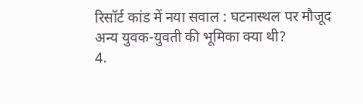रिसॉर्ट कांड में नया सवाल : घटनास्थल पर मौजूद अन्य युवक-युवती की भूमिका क्या थी?
4.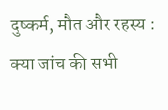दुष्कर्म, मौत और रहस्य : क्या जांच की सभी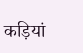कड़ियां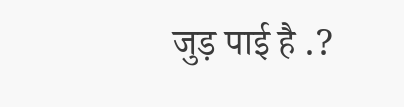जुड़ पाई है .?